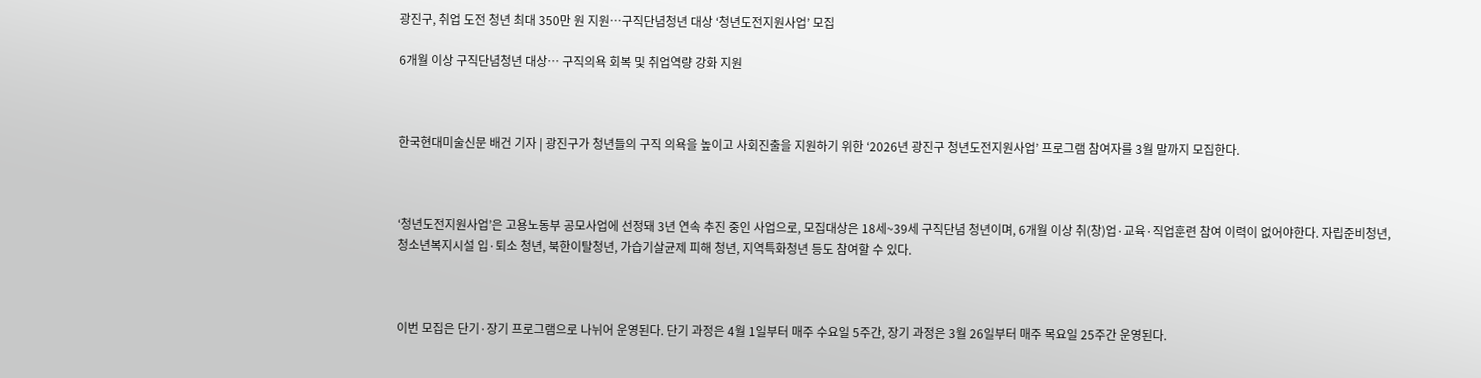광진구, 취업 도전 청년 최대 350만 원 지원…구직단념청년 대상 ‘청년도전지원사업’ 모집

6개월 이상 구직단념청년 대상… 구직의욕 회복 및 취업역량 강화 지원



한국현대미술신문 배건 기자 | 광진구가 청년들의 구직 의욕을 높이고 사회진출을 지원하기 위한 ‘2026년 광진구 청년도전지원사업’ 프로그램 참여자를 3월 말까지 모집한다.



‘청년도전지원사업’은 고용노동부 공모사업에 선정돼 3년 연속 추진 중인 사업으로, 모집대상은 18세~39세 구직단념 청년이며, 6개월 이상 취(창)업·교육·직업훈련 참여 이력이 없어야한다. 자립준비청년, 청소년복지시설 입·퇴소 청년, 북한이탈청년, 가습기살균제 피해 청년, 지역특화청년 등도 참여할 수 있다.



이번 모집은 단기·장기 프로그램으로 나뉘어 운영된다. 단기 과정은 4월 1일부터 매주 수요일 5주간, 장기 과정은 3월 26일부터 매주 목요일 25주간 운영된다.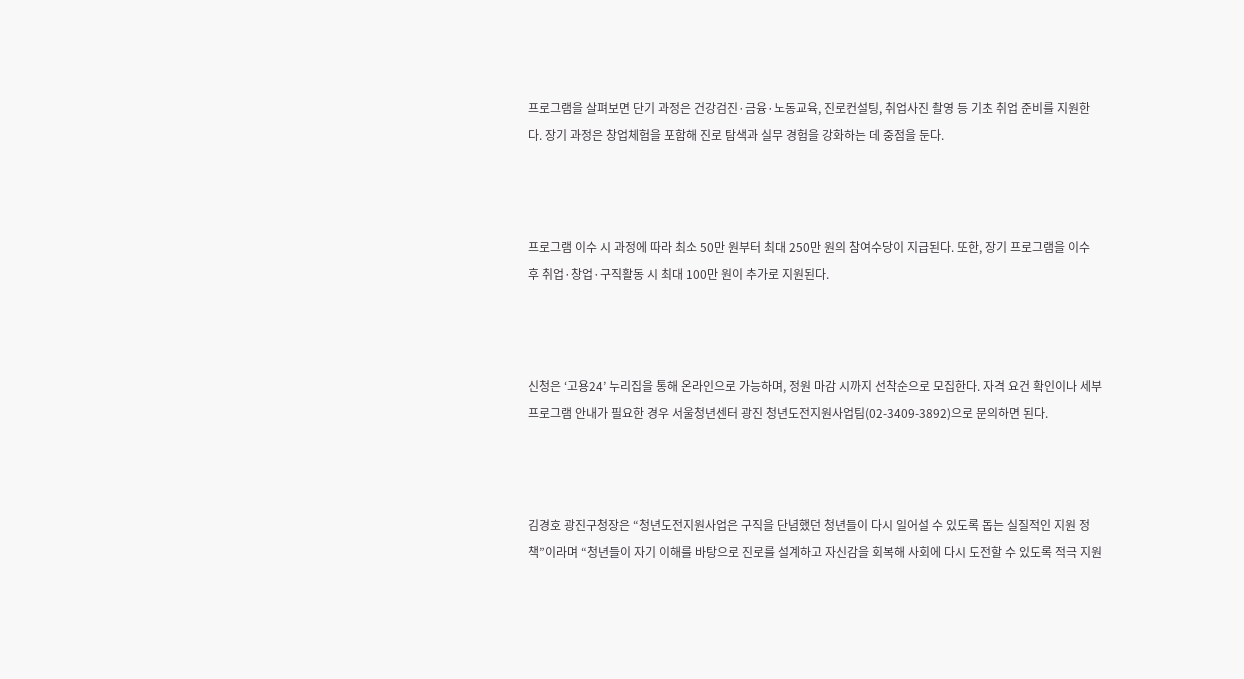프로그램을 살펴보면 단기 과정은 건강검진·금융·노동교육, 진로컨설팅, 취업사진 촬영 등 기초 취업 준비를 지원한다. 장기 과정은 창업체험을 포함해 진로 탐색과 실무 경험을 강화하는 데 중점을 둔다.



프로그램 이수 시 과정에 따라 최소 50만 원부터 최대 250만 원의 참여수당이 지급된다. 또한, 장기 프로그램을 이수 후 취업·창업·구직활동 시 최대 100만 원이 추가로 지원된다.



신청은 ‘고용24’ 누리집을 통해 온라인으로 가능하며, 정원 마감 시까지 선착순으로 모집한다. 자격 요건 확인이나 세부 프로그램 안내가 필요한 경우 서울청년센터 광진 청년도전지원사업팀(02-3409-3892)으로 문의하면 된다.



김경호 광진구청장은 “청년도전지원사업은 구직을 단념했던 청년들이 다시 일어설 수 있도록 돕는 실질적인 지원 정책”이라며 “청년들이 자기 이해를 바탕으로 진로를 설계하고 자신감을 회복해 사회에 다시 도전할 수 있도록 적극 지원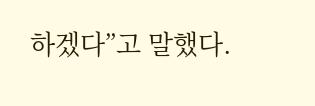하겠다”고 말했다.